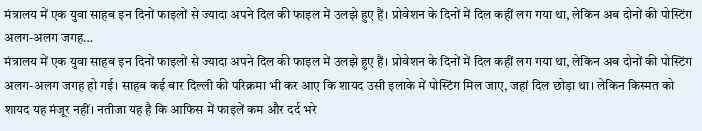मंत्रालय में एक युवा साहब इन दिनों फाइलों से ज्यादा अपने दिल की फाइल में उलझे हुए हैं। प्रोवेशन के दिनों में दिल कहीं लग गया था, लेकिन अब दोनों की पोस्टिंग अलग-अलग जगह…
मंत्रालय में एक युवा साहब इन दिनों फाइलों से ज्यादा अपने दिल की फाइल में उलझे हुए हैं। प्रोवेशन के दिनों में दिल कहीं लग गया था, लेकिन अब दोनों की पोस्टिंग अलग-अलग जगह हो गई। साहब कई बार दिल्ली की परिक्रमा भी कर आए कि शायद उसी इलाके में पोस्टिंग मिल जाए, जहां दिल छोड़ा था। लेकिन किस्मत को शायद यह मंजूर नहीं। नतीजा यह है कि आफिस में फाइलें कम और दर्द भरे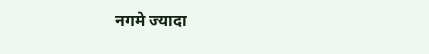नगमे ज्यादा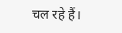चल रहे हैं।